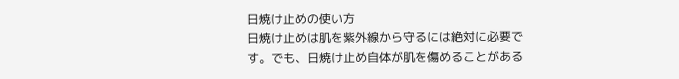日焼け止めの使い方
日焼け止めは肌を紫外線から守るには絶対に必要です。でも、日焼け止め自体が肌を傷めることがある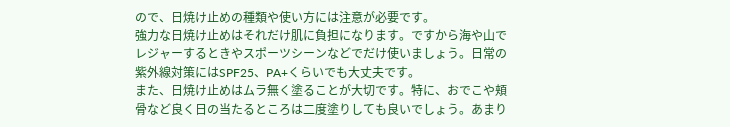ので、日焼け止めの種類や使い方には注意が必要です。
強力な日焼け止めはそれだけ肌に負担になります。ですから海や山でレジャーするときやスポーツシーンなどでだけ使いましょう。日常の紫外線対策にはSPF25、PA+くらいでも大丈夫です。
また、日焼け止めはムラ無く塗ることが大切です。特に、おでこや頬骨など良く日の当たるところは二度塗りしても良いでしょう。あまり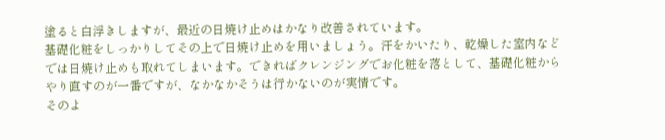塗ると白浮きしますが、最近の日焼け止めはかなり改善されています。
基礎化粧をしっかりしてその上で日焼け止めを用いましょう。汗をかいたり、乾燥した室内などでは日焼け止めも取れてしまいます。できればクレンジングでお化粧を落として、基礎化粧からやり直すのが一番ですが、なかなかそうは行かないのが実情です。
そのよ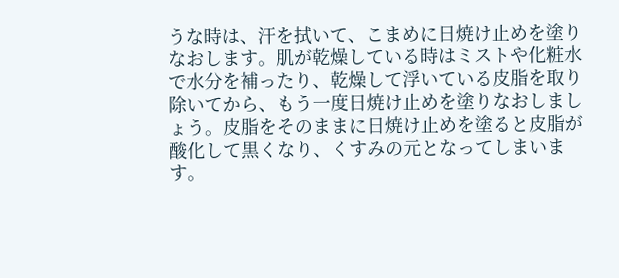うな時は、汗を拭いて、こまめに日焼け止めを塗りなおします。肌が乾燥している時はミストや化粧水で水分を補ったり、乾燥して浮いている皮脂を取り除いてから、もう一度日焼け止めを塗りなおしましょう。皮脂をそのままに日焼け止めを塗ると皮脂が酸化して黒くなり、くすみの元となってしまいます。